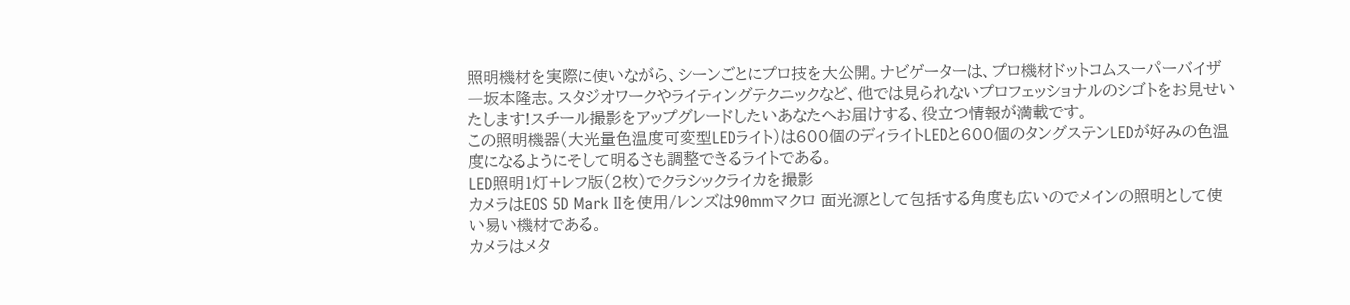照明機材を実際に使いながら、シーンごとにプロ技を大公開。ナビゲーターは、プロ機材ドットコムスーパーバイザ―坂本隆志。スタジオワークやライティングテクニックなど、他では見られないプロフェッショナルのシゴトをお見せいたします!スチール撮影をアップグレードしたいあなたへお届けする、役立つ情報が満載です。
この照明機器(大光量色温度可変型LEDライト)は600個のディライトLEDと600個のタングステンLEDが好みの色温度になるようにそして明るさも調整できるライトである。
LED照明1灯+レフ版(2枚)でクラシックライカを撮影
カメラはEOS 5D Mark IIを使用/レンズは90mmマクロ 面光源として包括する角度も広いのでメインの照明として使い易い機材である。
カメラはメタ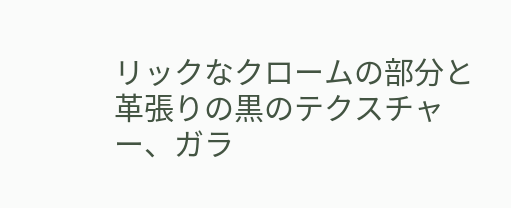リックなクロームの部分と革張りの黒のテクスチャー、ガラ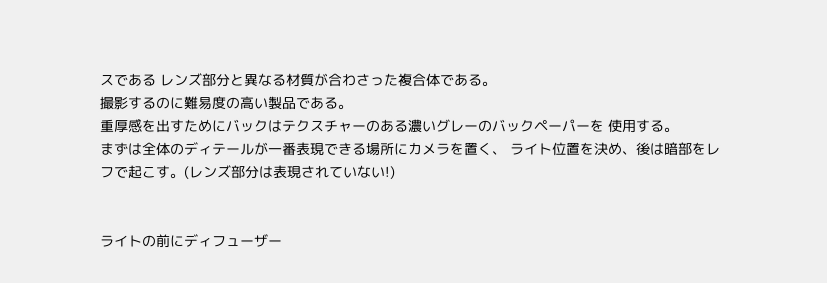スである レンズ部分と異なる材質が合わさった複合体である。
撮影するのに難易度の高い製品である。
重厚感を出すためにバックはテクスチャーのある濃いグレーのバックペーパーを 使用する。
まずは全体のディテールが一番表現できる場所にカメラを置く、 ライト位置を決め、後は暗部をレフで起こす。(レンズ部分は表現されていない!)


ライトの前にディフューザー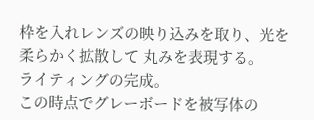枠を入れレンズの映り込みを取り、光を柔らかく拡散して 丸みを表現する。
ライティングの完成。
この時点でグレーボードを被写体の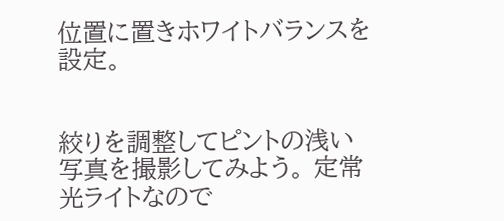位置に置きホワイトバランスを設定。


絞りを調整してピントの浅い写真を撮影してみよう。 定常光ライトなので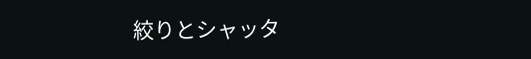絞りとシャッタ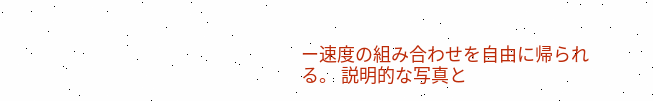ー速度の組み合わせを自由に帰られる。 説明的な写真と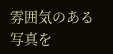雰囲気のある写真を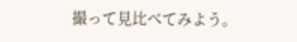撮って見比べてみよう。